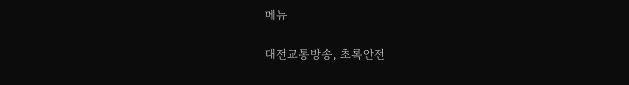메뉴

대전교통방송, 초록안전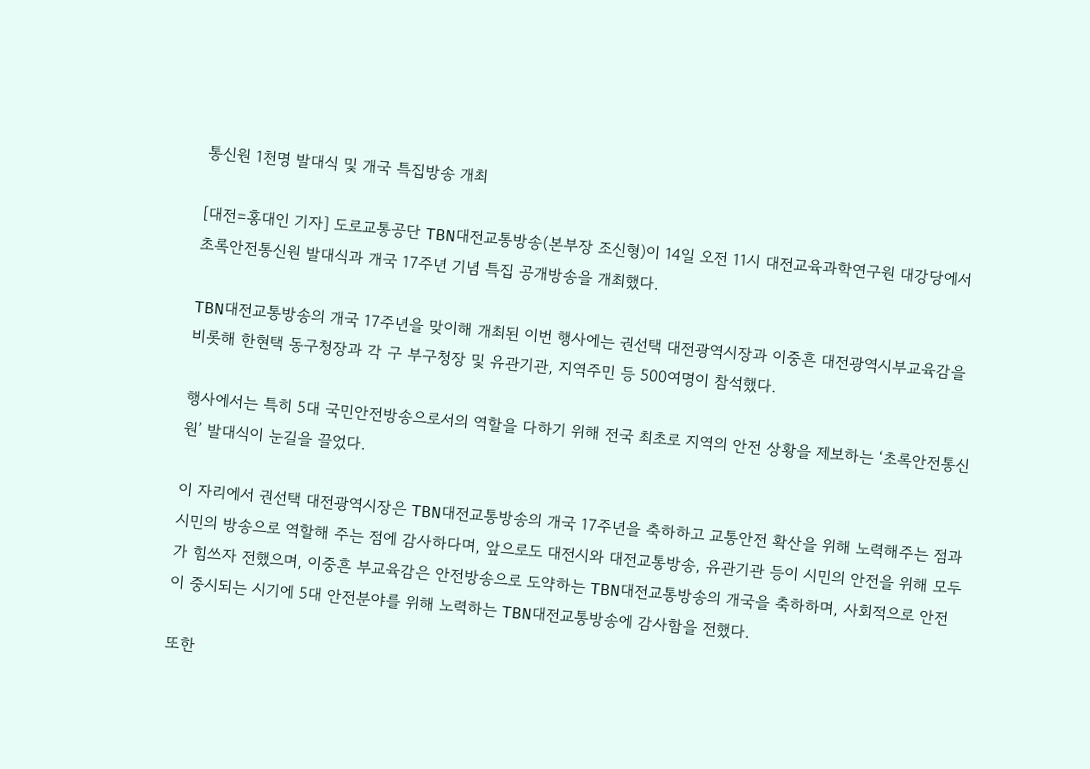통신원 1천명 발대식 및 개국 특집방송 개최

[대전=홍대인 기자] 도로교통공단 TBN대전교통방송(본부장 조신형)이 14일 오전 11시 대전교육과학연구원 대강당에서 초록안전통신원 발대식과 개국 17주년 기념 특집 공개방송을 개최했다.

TBN대전교통방송의 개국 17주년을 맞이해 개최된 이번 행사에는 권선택 대전광역시장과 이중흔 대전광역시부교육감을 비롯해 한현택 동구청장과 각 구 부구청장 및 유관기관, 지역주민 등 500여명이 참석했다.

행사에서는 특히 5대 국민안전방송으로서의 역할을 다하기 위해 전국 최초로 지역의 안전 상황을 제보하는 ‘초록안전통신원’ 발대식이 눈길을 끌었다.

이 자리에서 권선택 대전광역시장은 TBN대전교통방송의 개국 17주년을 축하하고 교통안전 확산을 위해 노력해주는 점과 시민의 방송으로 역할해 주는 점에 감사하다며, 앞으로도 대전시와 대전교통방송, 유관기관 등이 시민의 안전을 위해 모두가 힘쓰자 전했으며, 이중흔 부교육감은 안전방송으로 도약하는 TBN대전교통방송의 개국을 축하하며, 사회적으로 안전이 중시되는 시기에 5대 안전분야를 위해 노력하는 TBN대전교통방송에 감사함을 전했다.

또한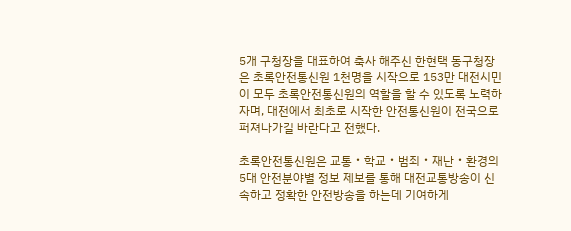5개 구청장을 대표하여 축사 해주신 한현택 동구청장은 초록안전통신원 1천명을 시작으로 153만 대전시민이 모두 초록안전통신원의 역할을 할 수 있도록 노력하자며, 대전에서 최초로 시작한 안전통신원이 전국으로 퍼져나가길 바란다고 전했다.

초록안전통신원은 교통・학교・범죄・재난・환경의 5대 안전분야별 정보 제보를 통해 대전교통방송이 신속하고 정확한 안전방송을 하는데 기여하게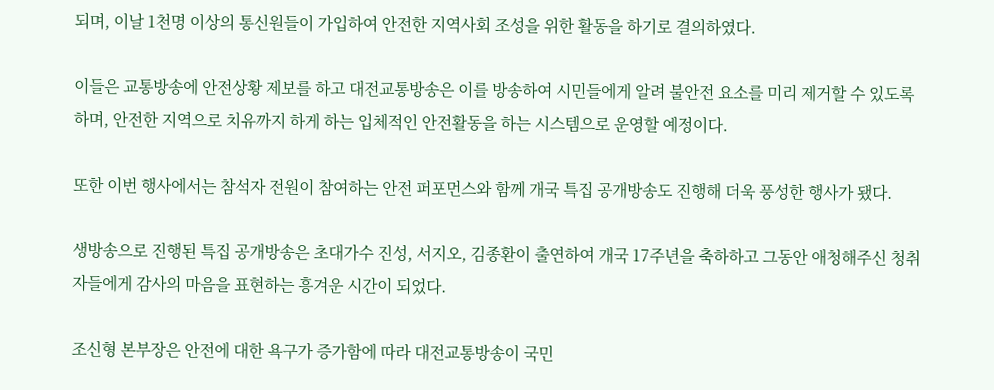되며, 이날 1천명 이상의 통신원들이 가입하여 안전한 지역사회 조성을 위한 활동을 하기로 결의하였다.

이들은 교통방송에 안전상황 제보를 하고 대전교통방송은 이를 방송하여 시민들에게 알려 불안전 요소를 미리 제거할 수 있도록 하며, 안전한 지역으로 치유까지 하게 하는 입체적인 안전활동을 하는 시스템으로 운영할 예정이다.

또한 이번 행사에서는 참석자 전원이 참여하는 안전 퍼포먼스와 함께 개국 특집 공개방송도 진행해 더욱 풍성한 행사가 됐다.

생방송으로 진행된 특집 공개방송은 초대가수 진성, 서지오, 김종환이 출연하여 개국 17주년을 축하하고 그동안 애청해주신 청취자들에게 감사의 마음을 표현하는 흥겨운 시간이 되었다.

조신형 본부장은 안전에 대한 욕구가 증가함에 따라 대전교통방송이 국민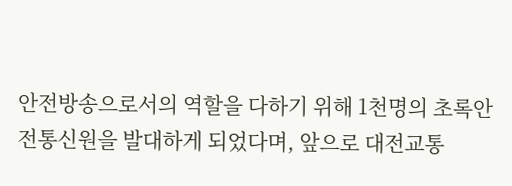안전방송으로서의 역할을 다하기 위해 1천명의 초록안전통신원을 발대하게 되었다며, 앞으로 대전교통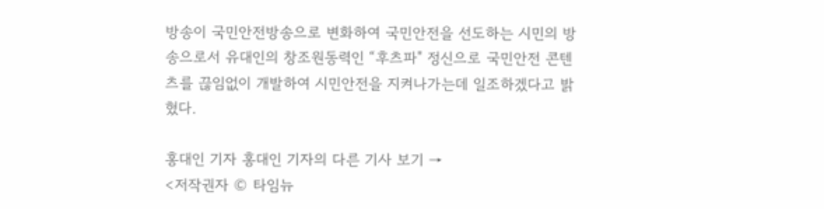방송이 국민안전방송으로 변화하여 국민안전을 선도하는 시민의 방송으로서 유대인의 창조원동력인 “후츠파" 정신으로 국민안전 콘텐츠를 끊임없이 개발하여 시민안전을 지켜나가는데 일조하겠다고 밝혔다.

홍대인 기자 홍대인 기자의 다른 기사 보기 →
<저작권자 © 타임뉴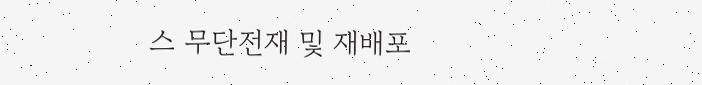스 무단전재 및 재배포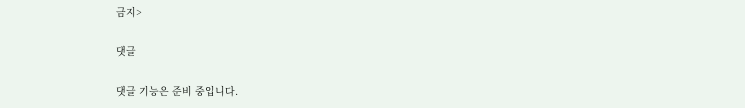금지>

댓글

댓글 기능은 준비 중입니다.